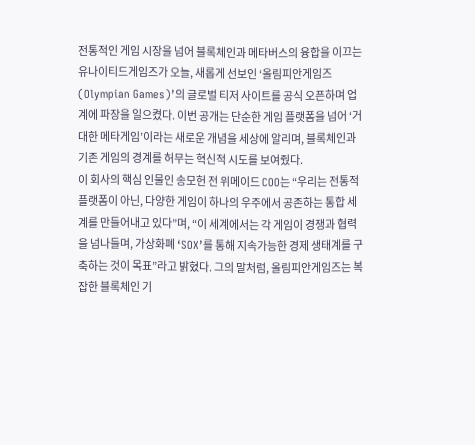전통적인 게임 시장을 넘어 블록체인과 메타버스의 융합을 이끄는 유나이티드게임즈가 오늘, 새롭게 선보인 ‘올림피안게임즈(Olympian Games)’의 글로벌 티저 사이트를 공식 오픈하며 업계에 파장을 일으켰다. 이번 공개는 단순한 게임 플랫폼을 넘어 ‘거대한 메타게임’이라는 새로운 개념을 세상에 알리며, 블록체인과 기존 게임의 경계를 허무는 혁신적 시도를 보여줬다.
이 회사의 핵심 인물인 송모헌 전 위메이드 COO는 “우리는 전통적 플랫폼이 아닌, 다양한 게임이 하나의 우주에서 공존하는 통합 세계를 만들어내고 있다”며, “이 세계에서는 각 게임이 경쟁과 협력을 넘나들며, 가상화폐 ‘SOX’를 통해 지속가능한 경제 생태계를 구축하는 것이 목표”라고 밝혔다. 그의 말처럼, 올림피안게임즈는 복잡한 블록체인 기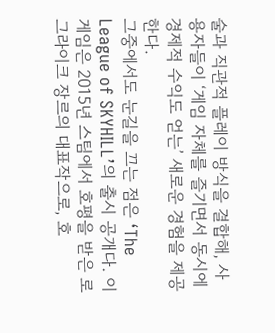술과 직관적 플레이 방식을 결합해, 사용자들이 ‘게임 자체를 즐기면서 동시에 경제적 수익도 얻는’ 새로운 경험을 제공한다.
그중에서도 눈길을 끄는 점은 ‘The League of SKYHILL’의 출시 공개다. 이 게임은 2015년 스팀에서 호평을 받은 로그라이크 장르의 대표작으로, 호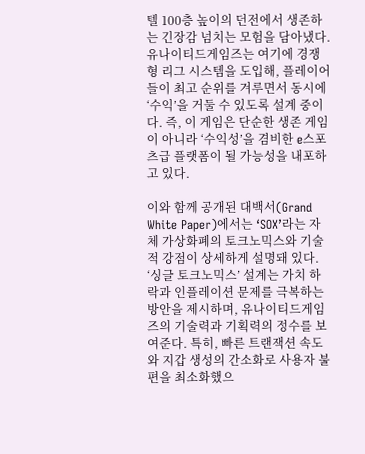텔 100층 높이의 던전에서 생존하는 긴장감 넘치는 모험을 담아냈다. 유나이티드게임즈는 여기에 경쟁형 리그 시스템을 도입해, 플레이어들이 최고 순위를 겨루면서 동시에 ‘수익’을 거둘 수 있도록 설계 중이다. 즉, 이 게임은 단순한 생존 게임이 아니라 ‘수익성’을 겸비한 e스포츠급 플랫폼이 될 가능성을 내포하고 있다.

이와 함께 공개된 대백서(Grand White Paper)에서는 ‘SOX’라는 자체 가상화폐의 토크노믹스와 기술적 강점이 상세하게 설명돼 있다. ‘싱글 토크노믹스’ 설계는 가치 하락과 인플레이션 문제를 극복하는 방안을 제시하며, 유나이티드게임즈의 기술력과 기획력의 정수를 보여준다. 특히, 빠른 트랜잭션 속도와 지갑 생성의 간소화로 사용자 불편을 최소화했으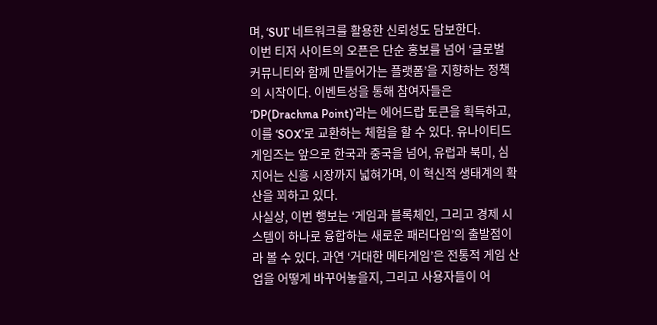며, ‘SUI’ 네트워크를 활용한 신뢰성도 담보한다.
이번 티저 사이트의 오픈은 단순 홍보를 넘어 ‘글로벌 커뮤니티와 함께 만들어가는 플랫폼’을 지향하는 정책의 시작이다. 이벤트성을 통해 참여자들은 ‘DP(Drachma Point)’라는 에어드랍 토큰을 획득하고, 이를 ‘SOX’로 교환하는 체험을 할 수 있다. 유나이티드게임즈는 앞으로 한국과 중국을 넘어, 유럽과 북미, 심지어는 신흥 시장까지 넓혀가며, 이 혁신적 생태계의 확산을 꾀하고 있다.
사실상, 이번 행보는 ‘게임과 블록체인, 그리고 경제 시스템이 하나로 융합하는 새로운 패러다임’의 출발점이라 볼 수 있다. 과연 ‘거대한 메타게임’은 전통적 게임 산업을 어떻게 바꾸어놓을지, 그리고 사용자들이 어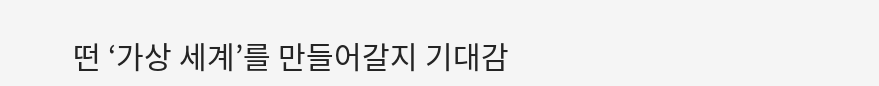떤 ‘가상 세계’를 만들어갈지 기대감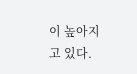이 높아지고 있다.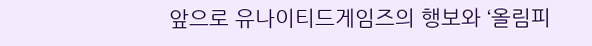앞으로 유나이티드게임즈의 행보와 ‘올림피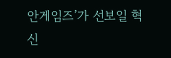안게임즈’가 선보일 혁신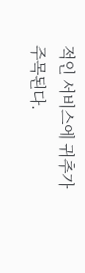적인 서비스에 귀추가 주목된다.